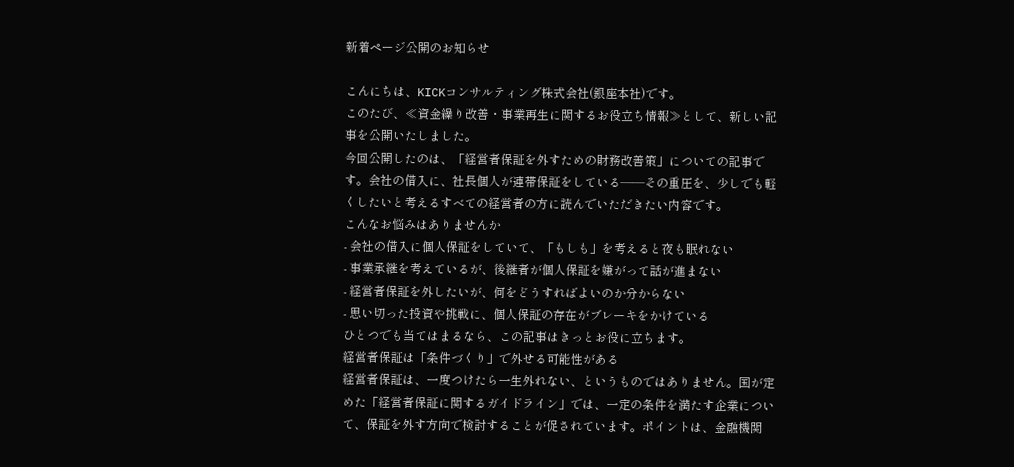新着ページ公開のお知らせ

こんにちは、KICKコンサルティング株式会社(銀座本社)です。
このたび、≪資金繰り改善・事業再生に関するお役立ち情報≫として、新しい記事を公開いたしました。
今回公開したのは、「経営者保証を外すための財務改善策」についての記事です。会社の借入に、社長個人が連帯保証をしている——その重圧を、少しでも軽くしたいと考えるすべての経営者の方に読んでいただきたい内容です。
こんなお悩みはありませんか
- 会社の借入に個人保証をしていて、「もしも」を考えると夜も眠れない
- 事業承継を考えているが、後継者が個人保証を嫌がって話が進まない
- 経営者保証を外したいが、何をどうすればよいのか分からない
- 思い切った投資や挑戦に、個人保証の存在がブレーキをかけている
ひとつでも当てはまるなら、この記事はきっとお役に立ちます。
経営者保証は「条件づくり」で外せる可能性がある
経営者保証は、一度つけたら一生外れない、というものではありません。国が定めた「経営者保証に関するガイドライン」では、一定の条件を満たす企業について、保証を外す方向で検討することが促されています。ポイントは、金融機関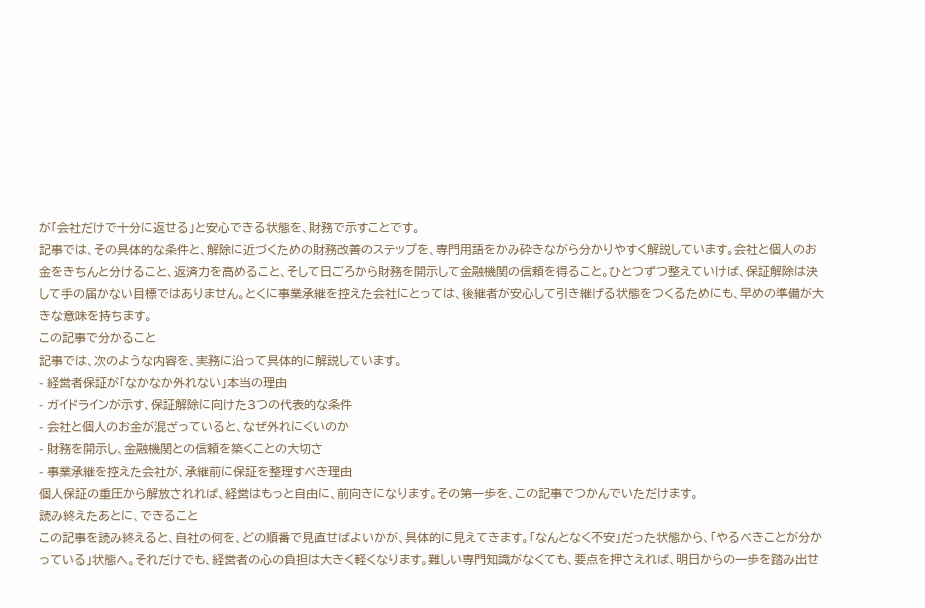が「会社だけで十分に返せる」と安心できる状態を、財務で示すことです。
記事では、その具体的な条件と、解除に近づくための財務改善のステップを、専門用語をかみ砕きながら分かりやすく解説しています。会社と個人のお金をきちんと分けること、返済力を高めること、そして日ごろから財務を開示して金融機関の信頼を得ること。ひとつずつ整えていけば、保証解除は決して手の届かない目標ではありません。とくに事業承継を控えた会社にとっては、後継者が安心して引き継げる状態をつくるためにも、早めの準備が大きな意味を持ちます。
この記事で分かること
記事では、次のような内容を、実務に沿って具体的に解説しています。
- 経営者保証が「なかなか外れない」本当の理由
- ガイドラインが示す、保証解除に向けた3つの代表的な条件
- 会社と個人のお金が混ざっていると、なぜ外れにくいのか
- 財務を開示し、金融機関との信頼を築くことの大切さ
- 事業承継を控えた会社が、承継前に保証を整理すべき理由
個人保証の重圧から解放されれば、経営はもっと自由に、前向きになります。その第一歩を、この記事でつかんでいただけます。
読み終えたあとに、できること
この記事を読み終えると、自社の何を、どの順番で見直せばよいかが、具体的に見えてきます。「なんとなく不安」だった状態から、「やるべきことが分かっている」状態へ。それだけでも、経営者の心の負担は大きく軽くなります。難しい専門知識がなくても、要点を押さえれば、明日からの一歩を踏み出せ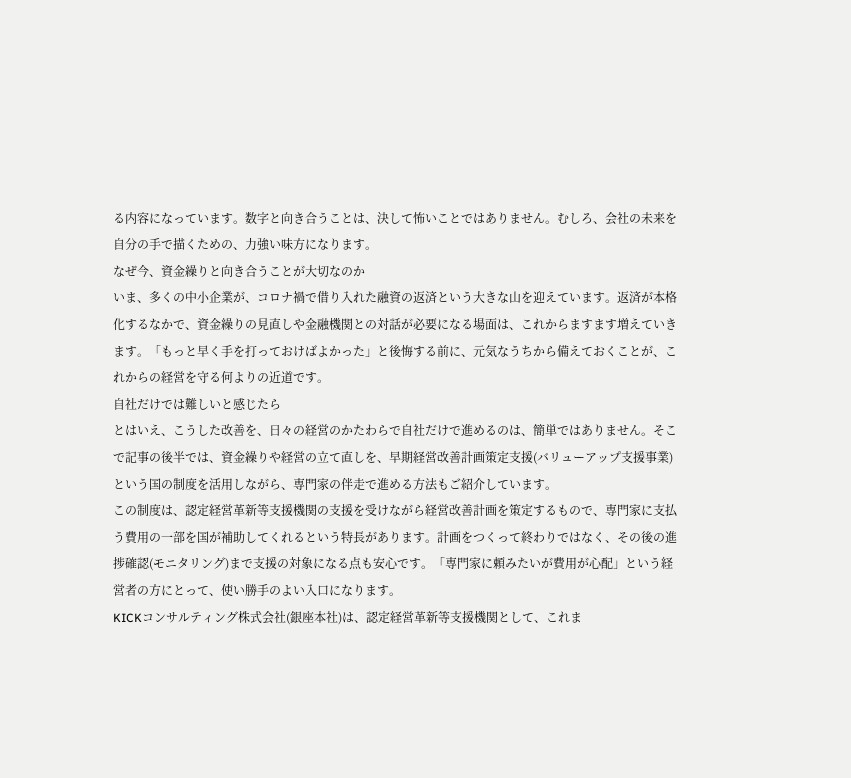る内容になっています。数字と向き合うことは、決して怖いことではありません。むしろ、会社の未来を自分の手で描くための、力強い味方になります。
なぜ今、資金繰りと向き合うことが大切なのか
いま、多くの中小企業が、コロナ禍で借り入れた融資の返済という大きな山を迎えています。返済が本格化するなかで、資金繰りの見直しや金融機関との対話が必要になる場面は、これからますます増えていきます。「もっと早く手を打っておけばよかった」と後悔する前に、元気なうちから備えておくことが、これからの経営を守る何よりの近道です。
自社だけでは難しいと感じたら
とはいえ、こうした改善を、日々の経営のかたわらで自社だけで進めるのは、簡単ではありません。そこで記事の後半では、資金繰りや経営の立て直しを、早期経営改善計画策定支援(バリューアップ支援事業)という国の制度を活用しながら、専門家の伴走で進める方法もご紹介しています。
この制度は、認定経営革新等支援機関の支援を受けながら経営改善計画を策定するもので、専門家に支払う費用の一部を国が補助してくれるという特長があります。計画をつくって終わりではなく、その後の進捗確認(モニタリング)まで支援の対象になる点も安心です。「専門家に頼みたいが費用が心配」という経営者の方にとって、使い勝手のよい入口になります。
KICKコンサルティング株式会社(銀座本社)は、認定経営革新等支援機関として、これま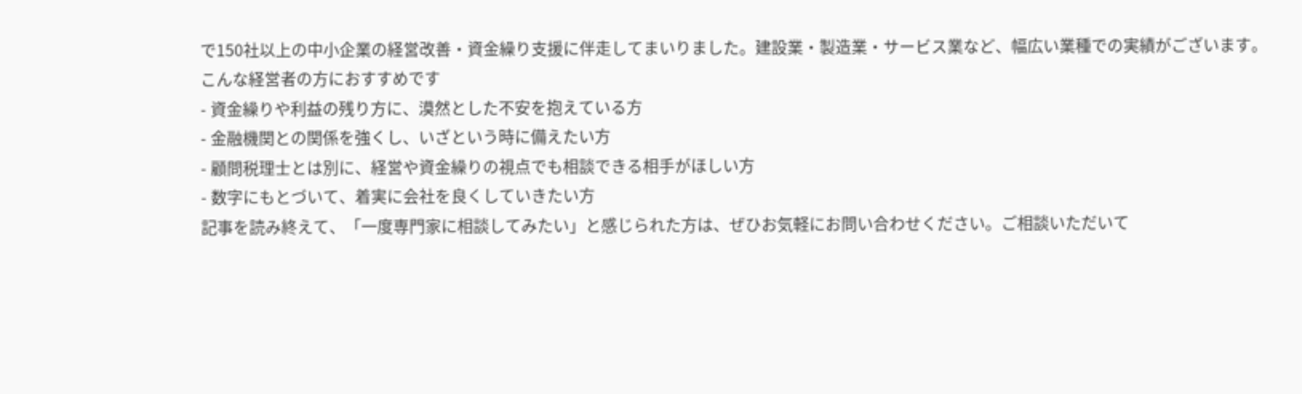で150社以上の中小企業の経営改善・資金繰り支援に伴走してまいりました。建設業・製造業・サービス業など、幅広い業種での実績がございます。
こんな経営者の方におすすめです
- 資金繰りや利益の残り方に、漠然とした不安を抱えている方
- 金融機関との関係を強くし、いざという時に備えたい方
- 顧問税理士とは別に、経営や資金繰りの視点でも相談できる相手がほしい方
- 数字にもとづいて、着実に会社を良くしていきたい方
記事を読み終えて、「一度専門家に相談してみたい」と感じられた方は、ぜひお気軽にお問い合わせください。ご相談いただいて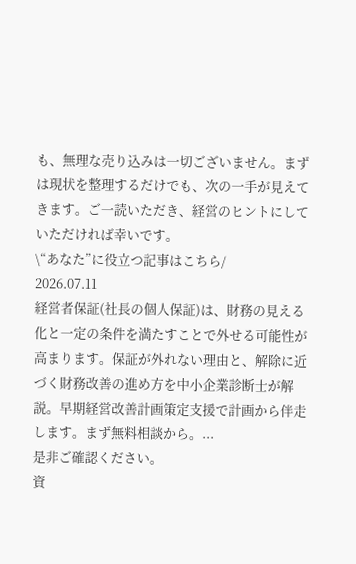も、無理な売り込みは一切ございません。まずは現状を整理するだけでも、次の一手が見えてきます。ご一読いただき、経営のヒントにしていただければ幸いです。
\“あなた”に役立つ記事はこちら/
2026.07.11
経営者保証(社長の個人保証)は、財務の見える化と一定の条件を満たすことで外せる可能性が高まります。保証が外れない理由と、解除に近づく財務改善の進め方を中小企業診断士が解説。早期経営改善計画策定支援で計画から伴走します。まず無料相談から。...
是非ご確認ください。
資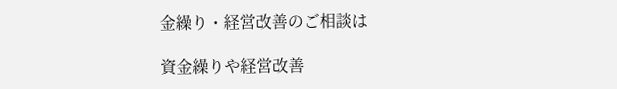金繰り・経営改善のご相談は

資金繰りや経営改善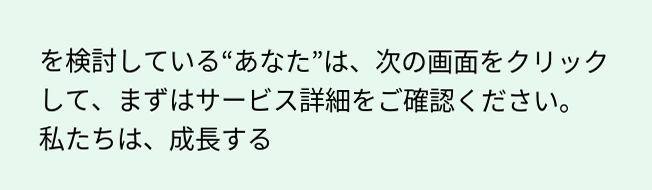を検討している“あなた”は、次の画面をクリックして、まずはサービス詳細をご確認ください。
私たちは、成長する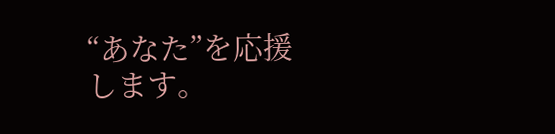“あなた”を応援します。